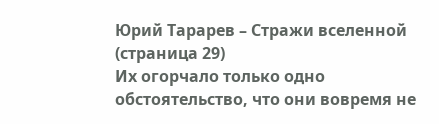Юрий Тарарев – Стражи вселенной (страница 29)
Их огорчало только одно обстоятельство, что они вовремя не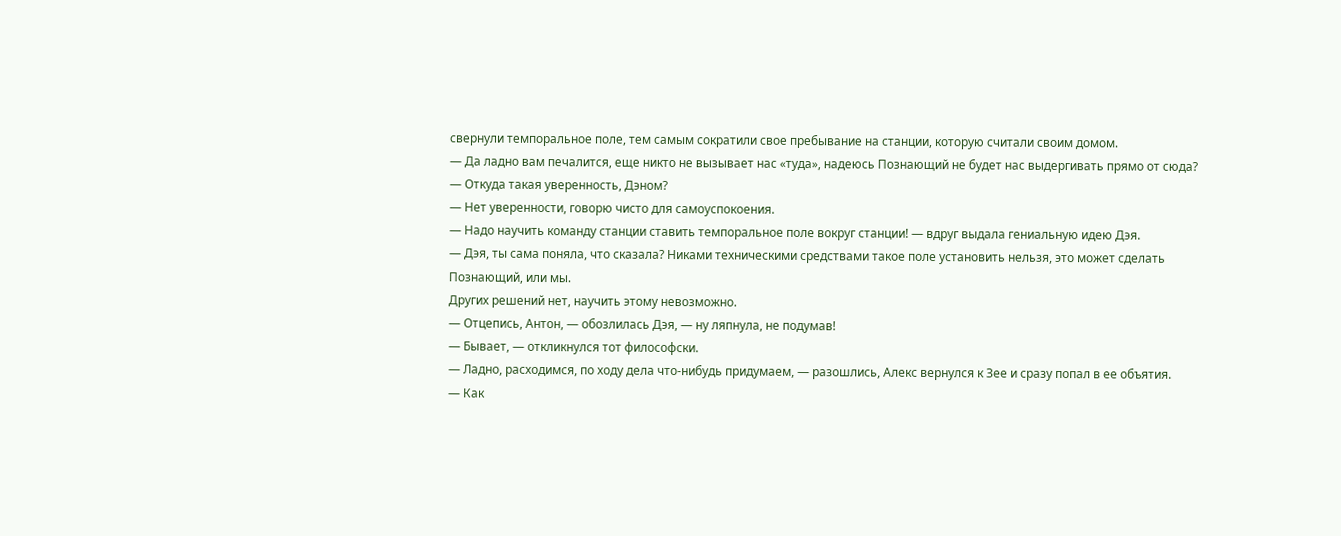свернули темпоральное поле, тем самым сократили свое пребывание на станции, которую считали своим домом.
— Да ладно вам печалится, еще никто не вызывает нас «туда», надеюсь Познающий не будет нас выдергивать прямо от сюда?
— Откуда такая уверенность, Дэном?
— Нет уверенности, говорю чисто для самоуспокоения.
— Надо научить команду станции ставить темпоральное поле вокруг станции! — вдруг выдала гениальную идею Дэя.
— Дэя, ты сама поняла, что сказала? Никами техническими средствами такое поле установить нельзя, это может сделать Познающий, или мы.
Других решений нет, научить этому невозможно.
— Отцепись, Антон, — обозлилась Дэя, — ну ляпнула, не подумав!
— Бывает, — откликнулся тот философски.
— Ладно, расходимся, по ходу дела что-нибудь придумаем, — разошлись, Алекс вернулся к Зее и сразу попал в ее объятия.
— Как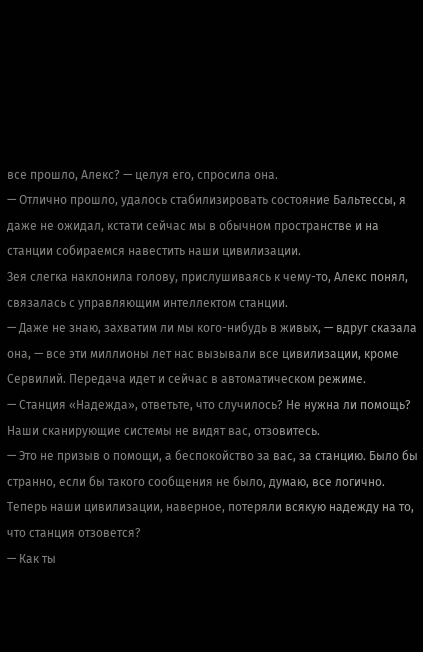все прошло, Алекс? — целуя его, спросила она.
— Отлично прошло, удалось стабилизировать состояние Бальтессы, я даже не ожидал, кстати сейчас мы в обычном пространстве и на станции собираемся навестить наши цивилизации.
Зея слегка наклонила голову, прислушиваясь к чему-то, Алекс понял, связалась с управляющим интеллектом станции.
— Даже не знаю, захватим ли мы кого-нибудь в живых, — вдруг сказала она, — все эти миллионы лет нас вызывали все цивилизации, кроме Сервилий. Передача идет и сейчас в автоматическом режиме.
— Станция «Надежда», ответьте, что случилось? Не нужна ли помощь?
Наши сканирующие системы не видят вас, отзовитесь.
— Это не призыв о помощи, а беспокойство за вас, за станцию. Было бы странно, если бы такого сообщения не было, думаю, все логично. Теперь наши цивилизации, наверное, потеряли всякую надежду на то, что станция отзовется?
— Как ты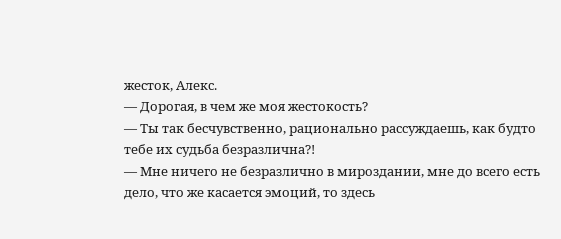жесток, Алекс.
— Дорогая, в чем же моя жестокость?
— Ты так бесчувственно, рационально рассуждаешь, как будто тебе их судьба безразлична?!
— Мне ничего не безразлично в мироздании, мне до всего есть дело, что же касается эмоций, то здесь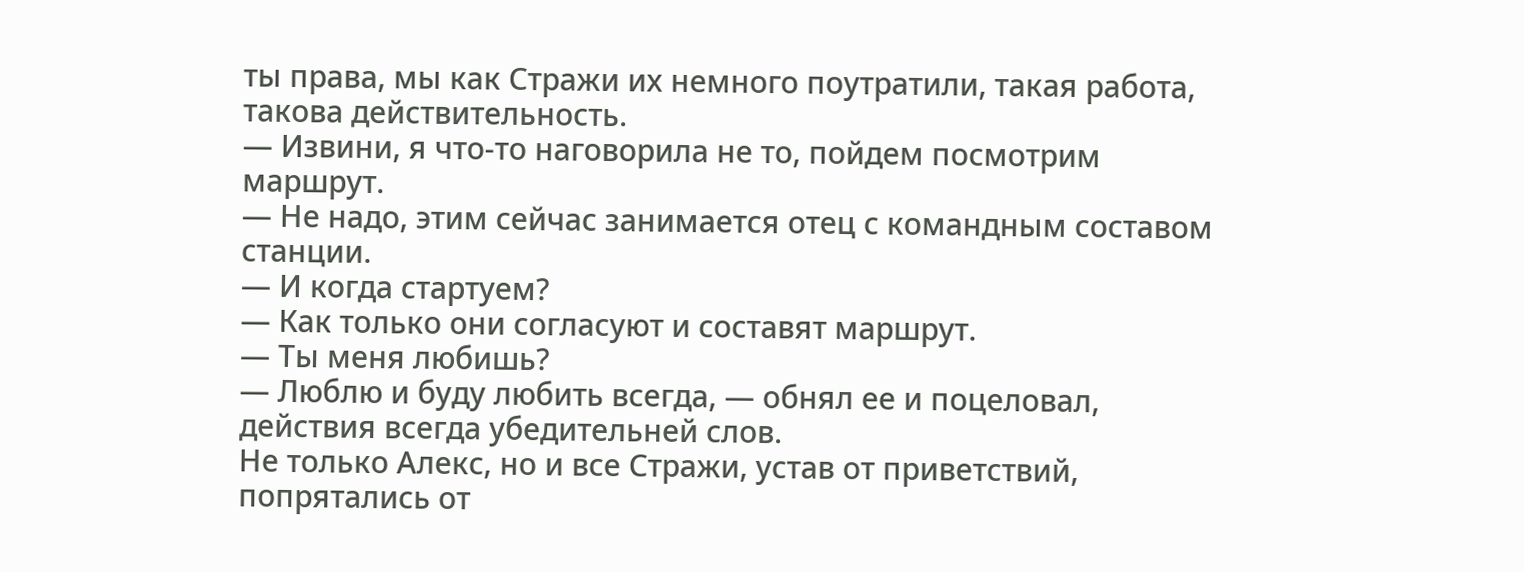ты права, мы как Стражи их немного поутратили, такая работа, такова действительность.
— Извини, я что-то наговорила не то, пойдем посмотрим маршрут.
— Не надо, этим сейчас занимается отец с командным составом станции.
— И когда стартуем?
— Как только они согласуют и составят маршрут.
— Ты меня любишь?
— Люблю и буду любить всегда, — обнял ее и поцеловал, действия всегда убедительней слов.
Не только Алекс, но и все Стражи, устав от приветствий, попрятались от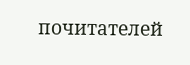почитателей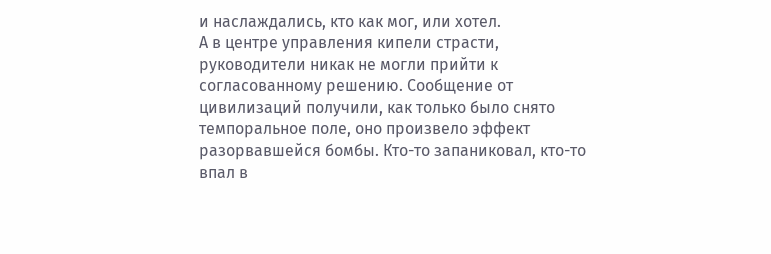и наслаждались, кто как мог, или хотел.
А в центре управления кипели страсти, руководители никак не могли прийти к согласованному решению. Сообщение от цивилизаций получили, как только было снято темпоральное поле, оно произвело эффект разорвавшейся бомбы. Кто-то запаниковал, кто-то впал в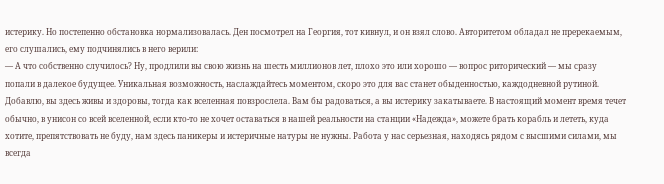истерику. Но постепенно обстановка нормализовалась. Ден посмотрел на Георгия, тот кивнул, и он взял слово. Авторитетом обладал не пререкаемым, его слушались, ему подчинялись в него верили:
— А что собственно случилось? Ну, продлили вы свою жизнь на шесть миллионов лет, плохо это или хорошо — вопрос риторический — мы сразу попали в далекое будущее. Уникальная возможность, наслаждайтесь моментом, скоро это для вас станет обыденностью, каждодневной рутиной.
Добавлю, вы здесь живы и здоровы, тогда как вселенная повзрослела. Вам бы радоваться, а вы истерику закатываете. В настоящий момент время течет обычно, в унисон со всей вселенной, если кто-то не хочет оставаться в нашей реальности на станции «Надежда», можете брать корабль и лететь, куда хотите, препятствовать не буду, нам здесь паникеры и истеричные натуры не нужны. Работа у нас серьезная, находясь рядом с высшими силами, мы всегда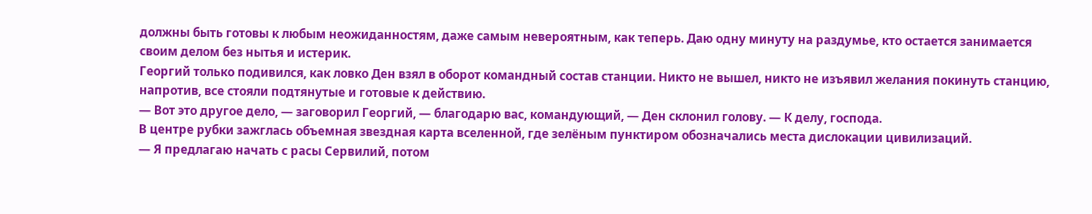должны быть готовы к любым неожиданностям, даже самым невероятным, как теперь. Даю одну минуту на раздумье, кто остается занимается своим делом без нытья и истерик.
Георгий только подивился, как ловко Ден взял в оборот командный состав станции. Никто не вышел, никто не изъявил желания покинуть станцию, напротив, все стояли подтянутые и готовые к действию.
— Вот это другое дело, — заговорил Георгий, — благодарю вас, командующий, — Ден склонил голову. — К делу, господа.
В центре рубки зажглась объемная звездная карта вселенной, где зелёным пунктиром обозначались места дислокации цивилизаций.
— Я предлагаю начать с расы Сервилий, потом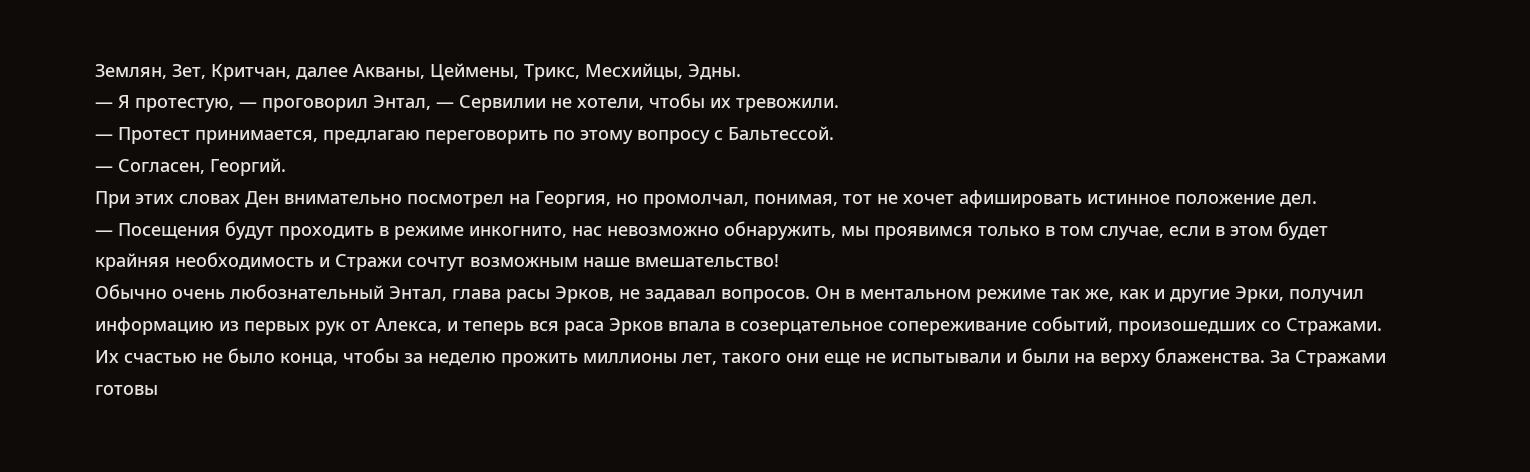Землян, Зет, Критчан, далее Акваны, Цеймены, Трикс, Месхийцы, Эдны.
— Я протестую, — проговорил Энтал, — Сервилии не хотели, чтобы их тревожили.
— Протест принимается, предлагаю переговорить по этому вопросу с Бальтессой.
— Согласен, Георгий.
При этих словах Ден внимательно посмотрел на Георгия, но промолчал, понимая, тот не хочет афишировать истинное положение дел.
— Посещения будут проходить в режиме инкогнито, нас невозможно обнаружить, мы проявимся только в том случае, если в этом будет крайняя необходимость и Стражи сочтут возможным наше вмешательство!
Обычно очень любознательный Энтал, глава расы Эрков, не задавал вопросов. Он в ментальном режиме так же, как и другие Эрки, получил информацию из первых рук от Алекса, и теперь вся раса Эрков впала в созерцательное сопереживание событий, произошедших со Стражами. Их счастью не было конца, чтобы за неделю прожить миллионы лет, такого они еще не испытывали и были на верху блаженства. За Стражами готовы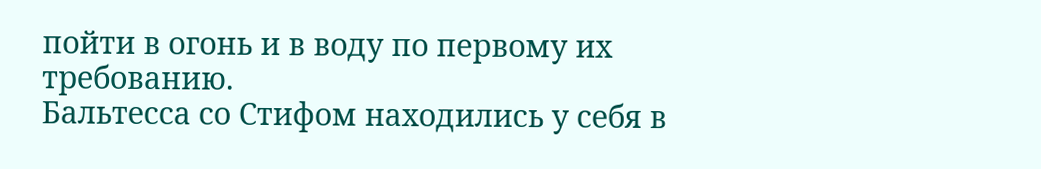пойти в огонь и в воду по первому их требованию.
Бальтесса со Стифом находились у себя в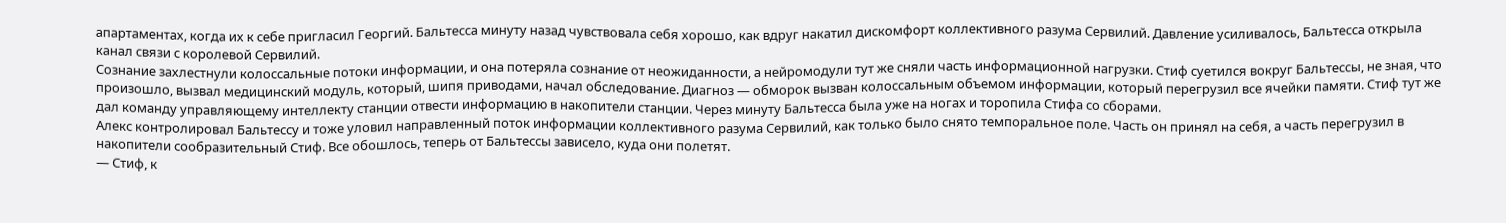апартаментах, когда их к себе пригласил Георгий. Бальтесса минуту назад чувствовала себя хорошо, как вдруг накатил дискомфорт коллективного разума Сервилий. Давление усиливалось, Бальтесса открыла канал связи с королевой Сервилий.
Сознание захлестнули колоссальные потоки информации, и она потеряла сознание от неожиданности, а нейромодули тут же сняли часть информационной нагрузки. Стиф суетился вокруг Бальтессы, не зная, что произошло, вызвал медицинский модуль, который, шипя приводами, начал обследование. Диагноз — обморок вызван колоссальным объемом информации, который перегрузил все ячейки памяти. Стиф тут же дал команду управляющему интеллекту станции отвести информацию в накопители станции. Через минуту Бальтесса была уже на ногах и торопила Стифа со сборами.
Алекс контролировал Бальтессу и тоже уловил направленный поток информации коллективного разума Сервилий, как только было снято темпоральное поле. Часть он принял на себя, а часть перегрузил в накопители сообразительный Стиф. Все обошлось, теперь от Бальтессы зависело, куда они полетят.
— Стиф, к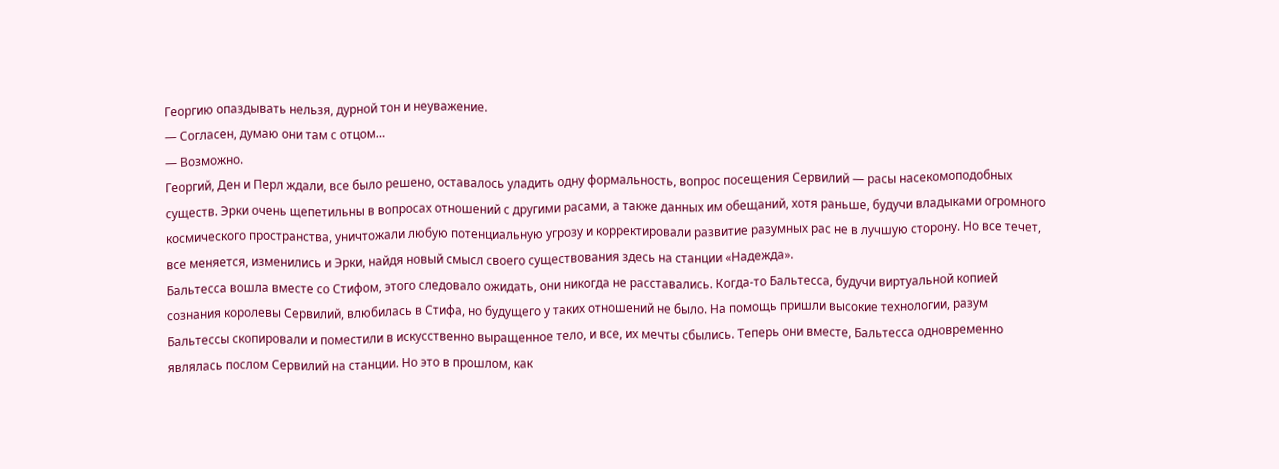Георгию опаздывать нельзя, дурной тон и неуважение.
— Согласен, думаю они там с отцом…
— Возможно.
Георгий, Ден и Перл ждали, все было решено, оставалось уладить одну формальность, вопрос посещения Сервилий — расы насекомоподобных существ. Эрки очень щепетильны в вопросах отношений с другими расами, а также данных им обещаний, хотя раньше, будучи владыками огромного космического пространства, уничтожали любую потенциальную угрозу и корректировали развитие разумных рас не в лучшую сторону. Но все течет, все меняется, изменились и Эрки, найдя новый смысл своего существования здесь на станции «Надежда».
Бальтесса вошла вместе со Стифом, этого следовало ожидать, они никогда не расставались. Когда-то Бальтесса, будучи виртуальной копией сознания королевы Сервилий, влюбилась в Стифа, но будущего у таких отношений не было. На помощь пришли высокие технологии, разум Бальтессы скопировали и поместили в искусственно выращенное тело, и все, их мечты сбылись. Теперь они вместе, Бальтесса одновременно являлась послом Сервилий на станции. Но это в прошлом, как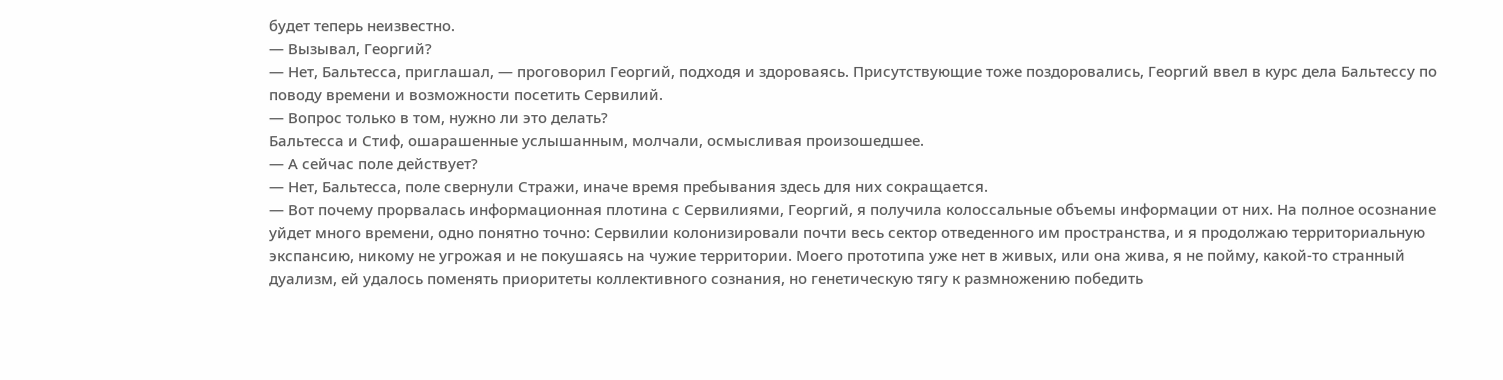будет теперь неизвестно.
— Вызывал, Георгий?
— Нет, Бальтесса, приглашал, — проговорил Георгий, подходя и здороваясь. Присутствующие тоже поздоровались, Георгий ввел в курс дела Бальтессу по поводу времени и возможности посетить Сервилий.
— Вопрос только в том, нужно ли это делать?
Бальтесса и Стиф, ошарашенные услышанным, молчали, осмысливая произошедшее.
— А сейчас поле действует?
— Нет, Бальтесса, поле свернули Стражи, иначе время пребывания здесь для них сокращается.
— Вот почему прорвалась информационная плотина с Сервилиями, Георгий, я получила колоссальные объемы информации от них. На полное осознание уйдет много времени, одно понятно точно: Сервилии колонизировали почти весь сектор отведенного им пространства, и я продолжаю территориальную экспансию, никому не угрожая и не покушаясь на чужие территории. Моего прототипа уже нет в живых, или она жива, я не пойму, какой-то странный дуализм, ей удалось поменять приоритеты коллективного сознания, но генетическую тягу к размножению победить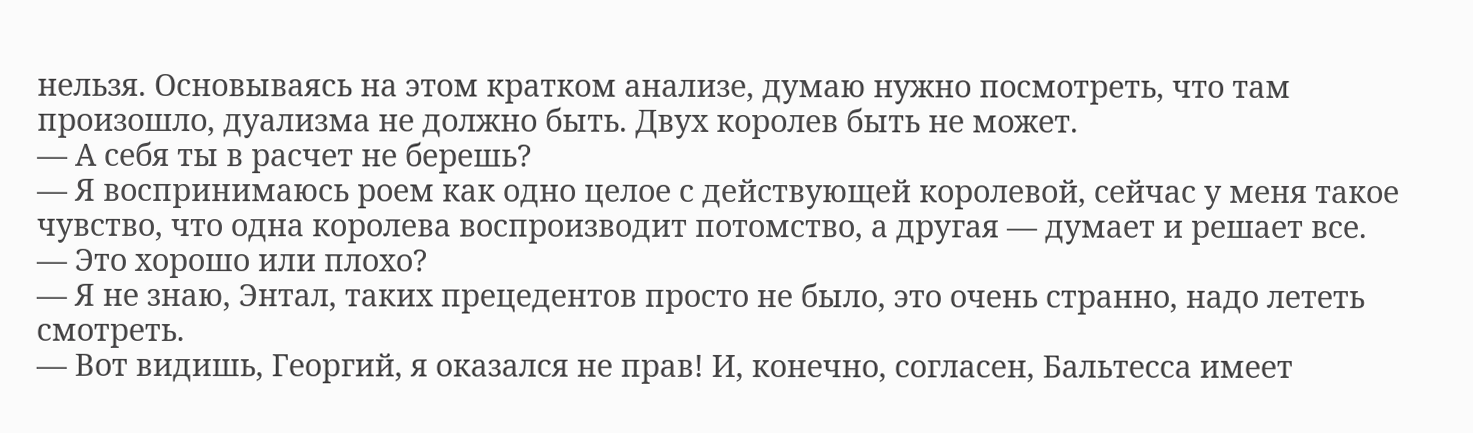нельзя. Основываясь на этом кратком анализе, думаю нужно посмотреть, что там произошло, дуализма не должно быть. Двух королев быть не может.
— А себя ты в расчет не берешь?
— Я воспринимаюсь роем как одно целое с действующей королевой, сейчас у меня такое чувство, что одна королева воспроизводит потомство, а другая — думает и решает все.
— Это хорошо или плохо?
— Я не знаю, Энтал, таких прецедентов просто не было, это очень странно, надо лететь смотреть.
— Вот видишь, Георгий, я оказался не прав! И, конечно, согласен, Бальтесса имеет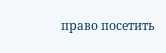право посетить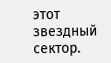этот звездный сектор.